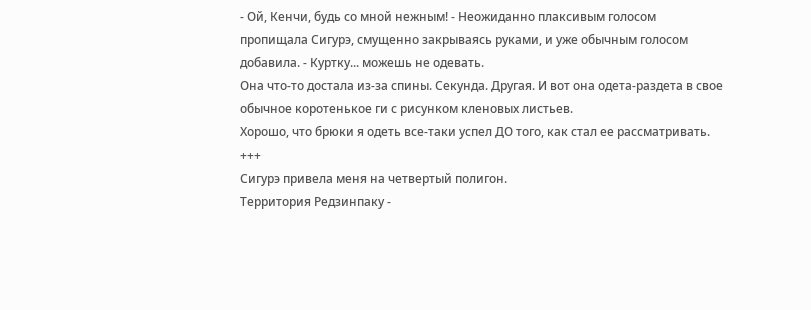- Ой, Кенчи, будь со мной нежным! - Неожиданно плаксивым голосом пропищала Сигурэ, смущенно закрываясь руками, и уже обычным голосом добавила. - Куртку... можешь не одевать.
Она что-то достала из-за спины. Секунда. Другая. И вот она одета-раздета в свое обычное коротенькое ги с рисунком кленовых листьев.
Хорошо, что брюки я одеть все-таки успел ДО того, как стал ее рассматривать.
+++
Сигурэ привела меня на четвертый полигон.
Территория Редзинпаку -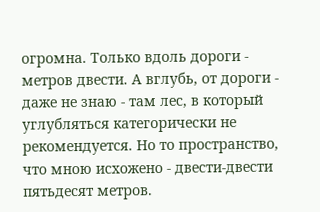огромна. Только вдоль дороги - метров двести. А вглубь, от дороги - даже не знаю - там лес, в который углубляться категорически не рекомендуется. Но то пространство, что мною исхожено - двести-двести пятьдесят метров.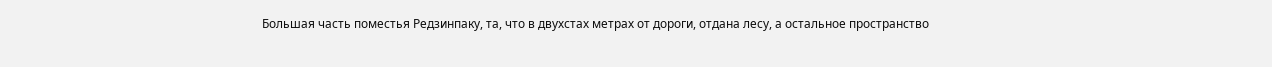Большая часть поместья Редзинпаку, та, что в двухстах метрах от дороги, отдана лесу, а остальное пространство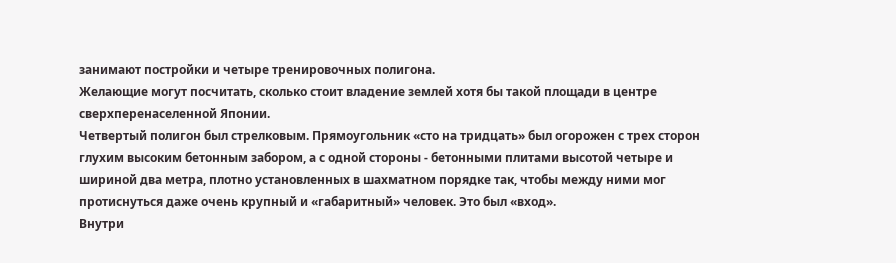занимают постройки и четыре тренировочных полигона.
Желающие могут посчитать, сколько стоит владение землей хотя бы такой площади в центре сверхперенаселенной Японии.
Четвертый полигон был стрелковым. Прямоугольник «сто на тридцать» был огорожен с трех сторон глухим высоким бетонным забором, а с одной стороны - бетонными плитами высотой четыре и шириной два метра, плотно установленных в шахматном порядке так, чтобы между ними мог протиснуться даже очень крупный и «габаритный» человек. Это был «вход».
Внутри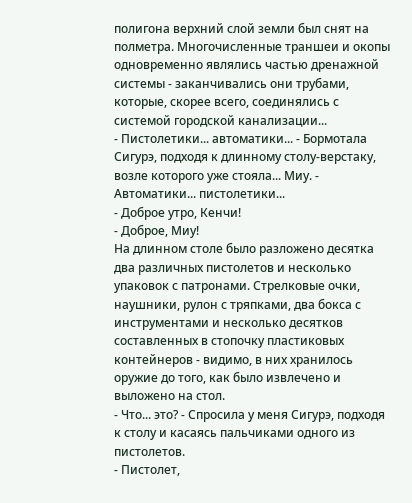полигона верхний слой земли был снят на полметра. Многочисленные траншеи и окопы одновременно являлись частью дренажной системы - заканчивались они трубами, которые, скорее всего, соединялись с системой городской канализации...
- Пистолетики... автоматики... - Бормотала Сигурэ, подходя к длинному столу-верстаку, возле которого уже стояла... Миу. - Автоматики... пистолетики...
- Доброе утро, Кенчи!
- Доброе, Миу!
На длинном столе было разложено десятка два различных пистолетов и несколько упаковок с патронами. Стрелковые очки, наушники, рулон с тряпками, два бокса с инструментами и несколько десятков составленных в стопочку пластиковых контейнеров - видимо, в них хранилось оружие до того, как было извлечено и выложено на стол.
- Что... это? - Спросила у меня Сигурэ, подходя к столу и касаясь пальчиками одного из пистолетов.
- Пистолет,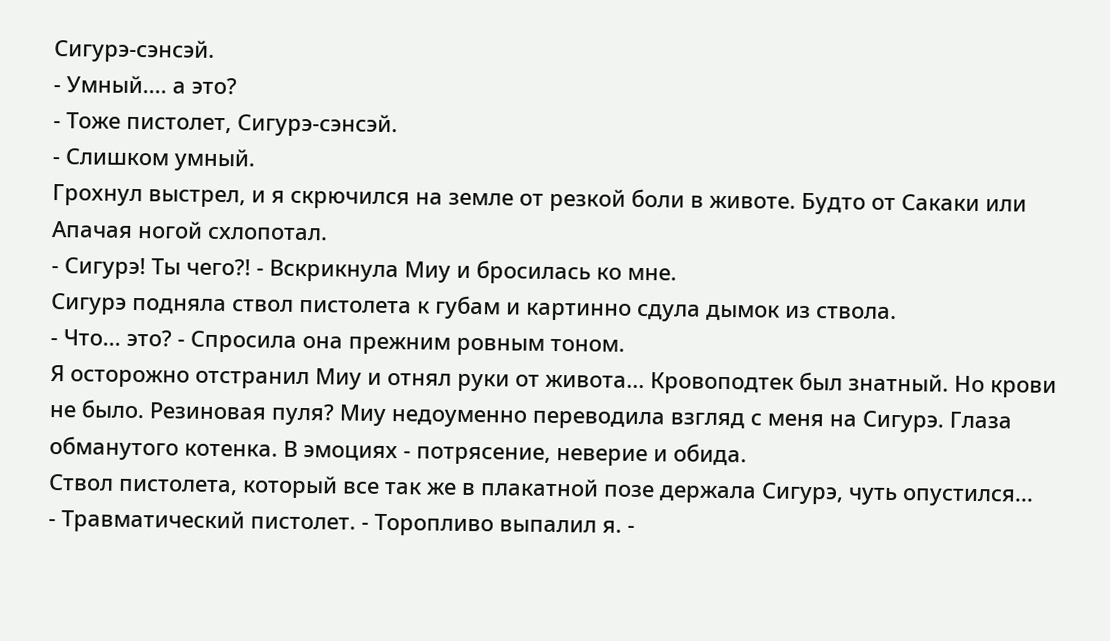Сигурэ-сэнсэй.
- Умный.... а это?
- Тоже пистолет, Сигурэ-сэнсэй.
- Слишком умный.
Грохнул выстрел, и я скрючился на земле от резкой боли в животе. Будто от Сакаки или Апачая ногой схлопотал.
- Сигурэ! Ты чего?! - Вскрикнула Миу и бросилась ко мне.
Сигурэ подняла ствол пистолета к губам и картинно сдула дымок из ствола.
- Что... это? - Спросила она прежним ровным тоном.
Я осторожно отстранил Миу и отнял руки от живота... Кровоподтек был знатный. Но крови не было. Резиновая пуля? Миу недоуменно переводила взгляд с меня на Сигурэ. Глаза обманутого котенка. В эмоциях - потрясение, неверие и обида.
Ствол пистолета, который все так же в плакатной позе держала Сигурэ, чуть опустился...
- Травматический пистолет. - Торопливо выпалил я. -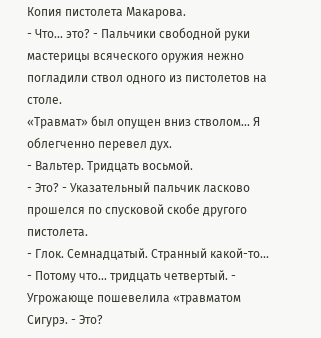Копия пистолета Макарова.
- Что... это? - Пальчики свободной руки мастерицы всяческого оружия нежно погладили ствол одного из пистолетов на столе.
«Травмат» был опущен вниз стволом... Я облегченно перевел дух.
- Вальтер. Тридцать восьмой.
- Это? - Указательный пальчик ласково прошелся по спусковой скобе другого пистолета.
- Глок. Семнадцатый. Странный какой-то...
- Потому что... тридцать четвертый. - Угрожающе пошевелила «травматом Сигурэ. - Это?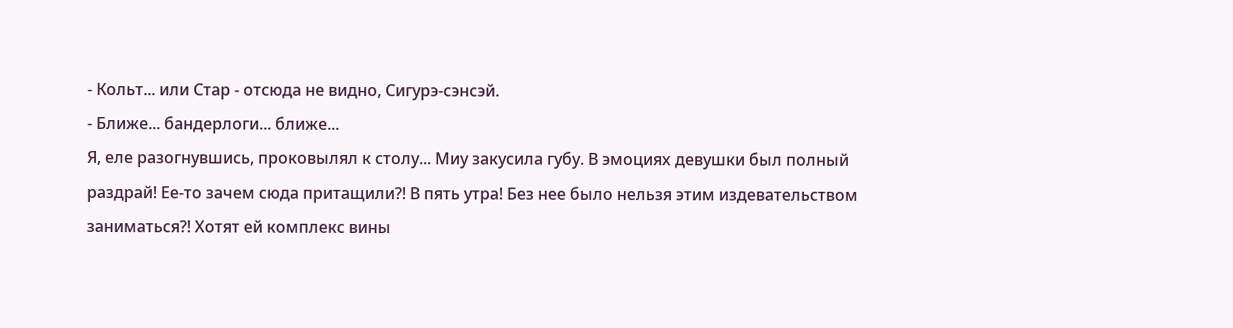- Кольт... или Стар - отсюда не видно, Сигурэ-сэнсэй.
- Ближе... бандерлоги... ближе...
Я, еле разогнувшись, проковылял к столу... Миу закусила губу. В эмоциях девушки был полный раздрай! Ее-то зачем сюда притащили?! В пять утра! Без нее было нельзя этим издевательством заниматься?! Хотят ей комплекс вины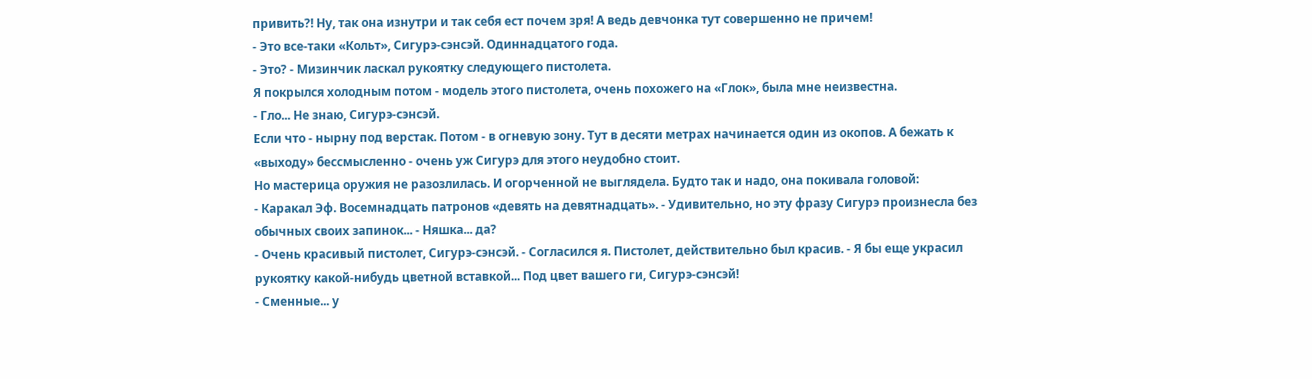привить?! Ну, так она изнутри и так себя ест почем зря! А ведь девчонка тут совершенно не причем!
- Это все-таки «Кольт», Сигурэ-сэнсэй. Одиннадцатого года.
- Это? - Мизинчик ласкал рукоятку следующего пистолета.
Я покрылся холодным потом - модель этого пистолета, очень похожего на «Глок», была мне неизвестна.
- Гло... Не знаю, Сигурэ-сэнсэй.
Если что - нырну под верстак. Потом - в огневую зону. Тут в десяти метрах начинается один из окопов. А бежать к «выходу» бессмысленно - очень уж Сигурэ для этого неудобно стоит.
Но мастерица оружия не разозлилась. И огорченной не выглядела. Будто так и надо, она покивала головой:
- Каракал Эф. Восемнадцать патронов «девять на девятнадцать». - Удивительно, но эту фразу Сигурэ произнесла без обычных своих запинок... - Няшка... да?
- Очень красивый пистолет, Сигурэ-сэнсэй. - Согласился я. Пистолет, действительно был красив. - Я бы еще украсил рукоятку какой-нибудь цветной вставкой... Под цвет вашего ги, Сигурэ-сэнсэй!
- Сменные... у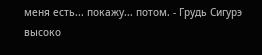меня есть... покажу... потом. - Грудь Сигурэ высоко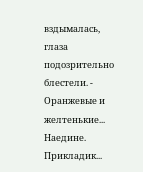вздымалась, глаза подозрительно блестели. - Оранжевые и желтенькие... Наедине. Прикладик...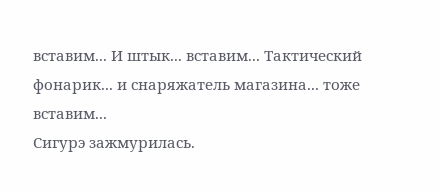вставим... И штык... вставим... Тактический фонарик... и снаряжатель магазина... тоже вставим...
Сигурэ зажмурилась.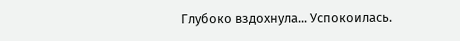Глубоко вздохнула... Успокоилась.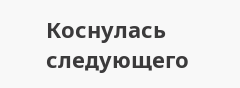Коснулась следующего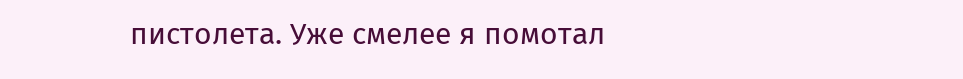пистолета. Уже смелее я помотал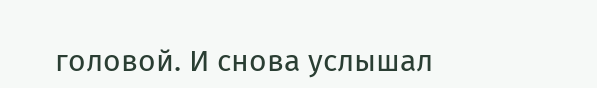головой. И снова услышал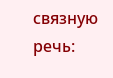связную речь: